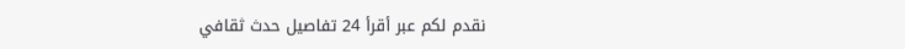نقدم لكم عبر أقرأ 24 تفاصيل حدث ثقافي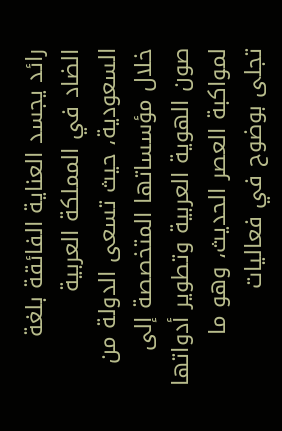رائد يجسد العناية الفائقة بلغة الضاد في المملكة العربية السعودية، حيث تسعى الدولة من خلال مؤسساتها المتخصصة إلى صون الهوية العربية وتطوير أدواتها لمواكبة العصر الحديث، وهو ما تجلى بوضوح في فعاليات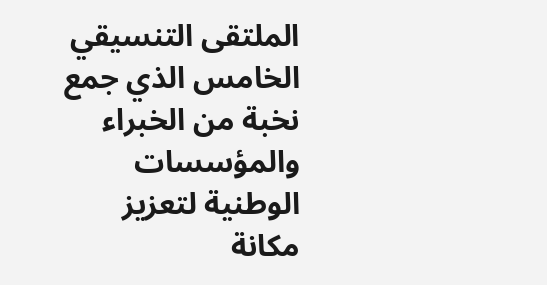الملتقى التنسيقي الخامس الذي جمع نخبة من الخبراء والمؤسسات الوطنية لتعزيز مكانة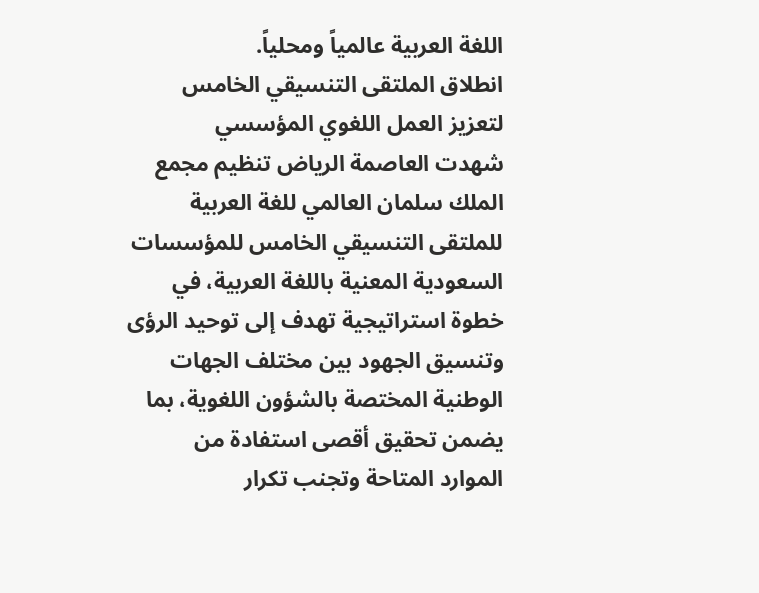اللغة العربية عالمياً ومحلياً.
انطلاق الملتقى التنسيقي الخامس لتعزيز العمل اللغوي المؤسسي
شهدت العاصمة الرياض تنظيم مجمع الملك سلمان العالمي للغة العربية للملتقى التنسيقي الخامس للمؤسسات السعودية المعنية باللغة العربية، في خطوة استراتيجية تهدف إلى توحيد الرؤى وتنسيق الجهود بين مختلف الجهات الوطنية المختصة بالشؤون اللغوية، بما يضمن تحقيق أقصى استفادة من الموارد المتاحة وتجنب تكرار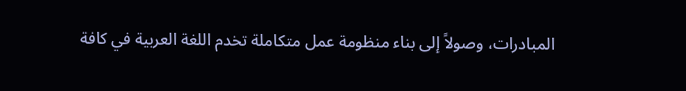المبادرات، وصولاً إلى بناء منظومة عمل متكاملة تخدم اللغة العربية في كافة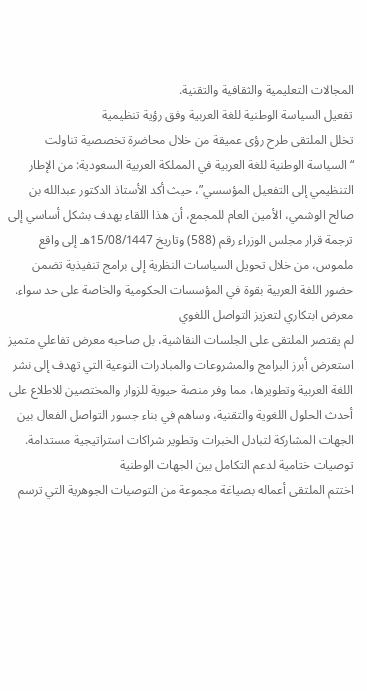المجالات التعليمية والثقافية والتقنية.
تفعيل السياسة الوطنية للغة العربية وفق رؤية تنظيمية
تخلل الملتقى طرح رؤى عميقة من خلال محاضرة تخصصية تناولت “السياسة الوطنية للغة العربية في المملكة العربية السعودية: من الإطار التنظيمي إلى التفعيل المؤسسي”، حيث أكد الأستاذ الدكتور عبدالله بن صالح الوشمي، الأمين العام للمجمع، أن هذا اللقاء يهدف بشكل أساسي إلى ترجمة قرار مجلس الوزراء رقم (588) وتاريخ 15/08/1447هـ إلى واقع ملموس، من خلال تحويل السياسات النظرية إلى برامج تنفيذية تضمن حضور اللغة العربية بقوة في المؤسسات الحكومية والخاصة على حد سواء.
معرض ابتكاري لتعزيز التواصل اللغوي
لم يقتصر الملتقى على الجلسات النقاشية، بل صاحبه معرض تفاعلي متميز استعرض أبرز البرامج والمشروعات والمبادرات النوعية التي تهدف إلى نشر اللغة العربية وتطويرها، مما وفر منصة حيوية للزوار والمختصين للاطلاع على أحدث الحلول اللغوية والتقنية، وساهم في بناء جسور التواصل الفعال بين الجهات المشاركة لتبادل الخبرات وتطوير شراكات استراتيجية مستدامة.
توصيات ختامية لدعم التكامل بين الجهات الوطنية
اختتم الملتقى أعماله بصياغة مجموعة من التوصيات الجوهرية التي ترسم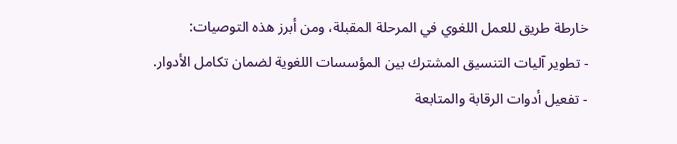خارطة طريق للعمل اللغوي في المرحلة المقبلة، ومن أبرز هذه التوصيات:
- تطوير آليات التنسيق المشترك بين المؤسسات اللغوية لضمان تكامل الأدوار.
- تفعيل أدوات الرقابة والمتابعة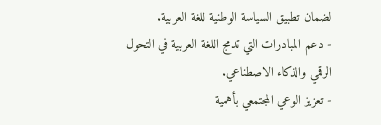لضمان تطبيق السياسة الوطنية للغة العربية.
- دعم المبادرات التي تدمج اللغة العربية في التحول الرقمي والذكاء الاصطناعي.
- تعزيز الوعي المجتمعي بأهمية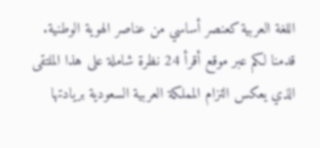اللغة العربية كعنصر أساسي من عناصر الهوية الوطنية.
قدمنا لكم عبر موقع أقرأ 24 نظرة شاملة على هذا الملتقى الذي يعكس التزام المملكة العربية السعودية بريادتها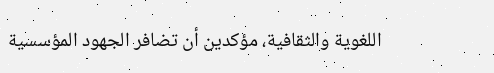اللغوية والثقافية، مؤكدين أن تضافر الجهود المؤسسية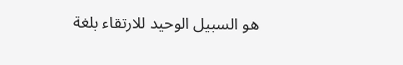هو السبيل الوحيد للارتقاء بلغة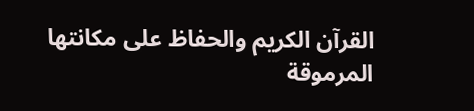القرآن الكريم والحفاظ على مكانتها المرموقة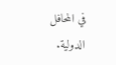في المحافل الدولية.